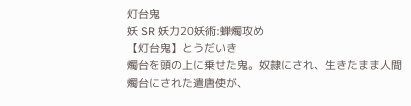灯台鬼
妖 SR 妖力20妖術:蝉燭攻め
【灯台鬼】とうだいき
燭台を頭の上に乗せた鬼。奴隷にされ、生きたまま人間
燭台にされた遣唐使が、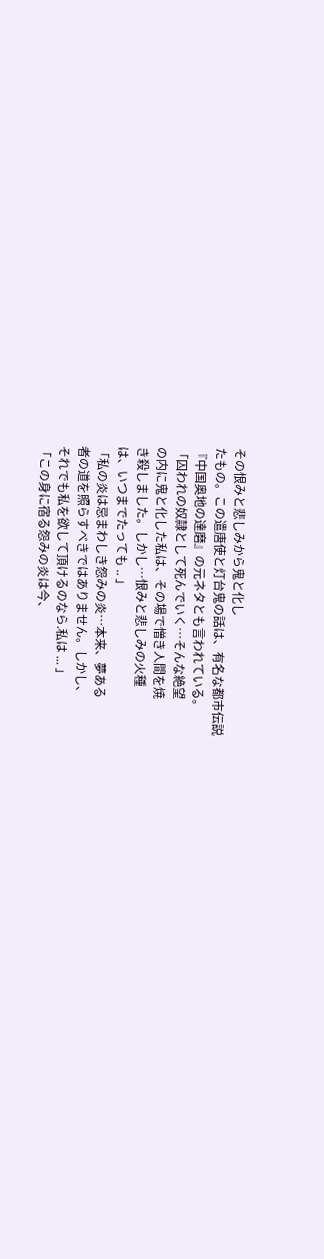その恨みと悲しみから鬼と化し
たもの。この遣唐使と灯台鬼の話は、有名な都市伝説
『中国奥地の達磨』の元ネタとも言われている。
「囚われの奴隷として死んでいく…そんな絶望
の内に鬼と化した私は、その場で憎き人間を焼
き殺しました。しかし…恨みと悲しみの火種
は、いつまでたっても .. 」
「私の炎は忌まわしき怨みの炎…本来、夢ある
者の道を照らすべきではありません。しかし、
それでも私を欲して頂けるのなら.私は ... 」
「この身に宿る怨みの炎は今、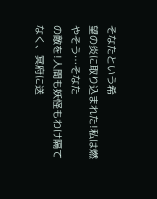そなたという希
望の炎に取り込まれた!私は燃やそう…そなた
の敵を!人間も妖怪もわけ隔てなく、冥府に送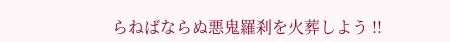らねばならぬ悪鬼羅刹を火葬しよう !!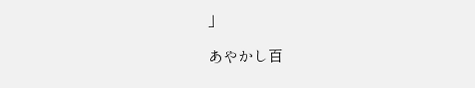」

あやかし百